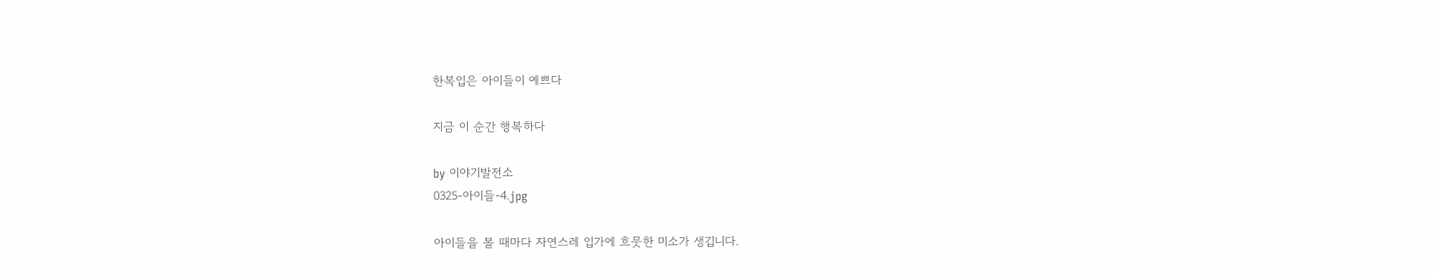한복입은 아이들이 예쁘다

지금 이 순간 행복하다

by 이야기발전소
0325-아이들-4.jpg

아이들을 볼 때마다 자연스레 입가에 흐뭇한 미소가 생깁니다.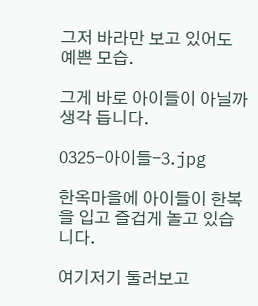그저 바라만 보고 있어도 예쁜 모습.

그게 바로 아이들이 아닐까 생각 듭니다.

0325-아이들-3.jpg

한옥마을에 아이들이 한복을 입고 즐겁게 놀고 있습니다.

여기저기 둘러보고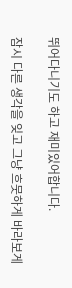뛰어다니기도 하고 재미있어합니다.

잠시 다른 생각을 잊고 그냥 흐뭇하게 바라보게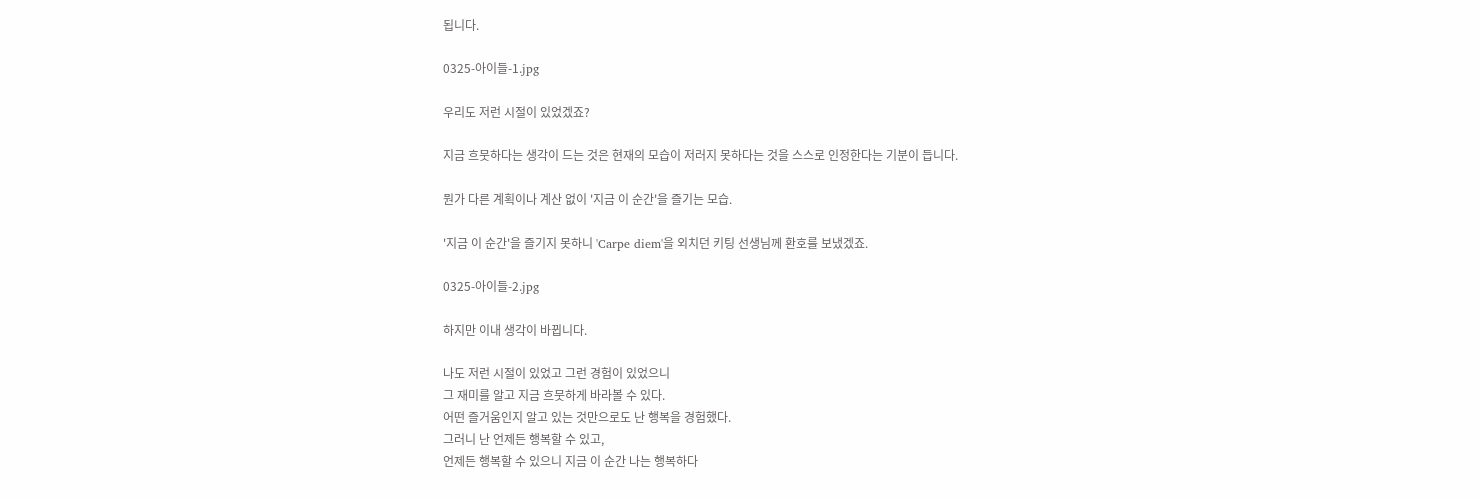됩니다.

0325-아이들-1.jpg

우리도 저런 시절이 있었겠죠?

지금 흐뭇하다는 생각이 드는 것은 현재의 모습이 저러지 못하다는 것을 스스로 인정한다는 기분이 듭니다.

뭔가 다른 계획이나 계산 없이 '지금 이 순간'을 즐기는 모습.

'지금 이 순간'을 즐기지 못하니 'Carpe diem'을 외치던 키팅 선생님께 환호를 보냈겠죠.

0325-아이들-2.jpg

하지만 이내 생각이 바뀝니다.

나도 저런 시절이 있었고 그런 경험이 있었으니
그 재미를 알고 지금 흐뭇하게 바라볼 수 있다.
어떤 즐거움인지 알고 있는 것만으로도 난 행복을 경험했다.
그러니 난 언제든 행복할 수 있고,
언제든 행복할 수 있으니 지금 이 순간 나는 행복하다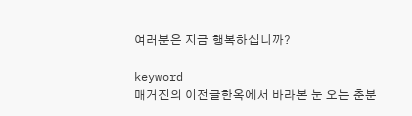여러분은 지금 행복하십니까?

keyword
매거진의 이전글한옥에서 바라본 눈 오는 춘분